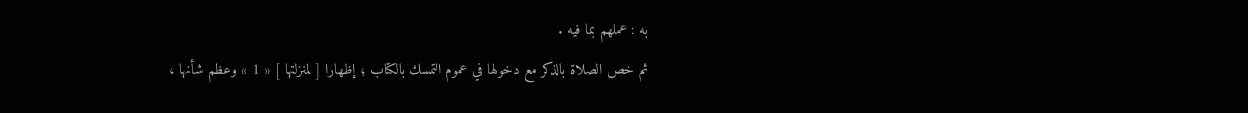به : عملهم بما فيه .
ثم خص الصلاة بالذكر مع دخولها في عموم التمسك بالكتاب ؛ إظهارا [ لمنزلتها ] « 1 » وعظم شأنها ،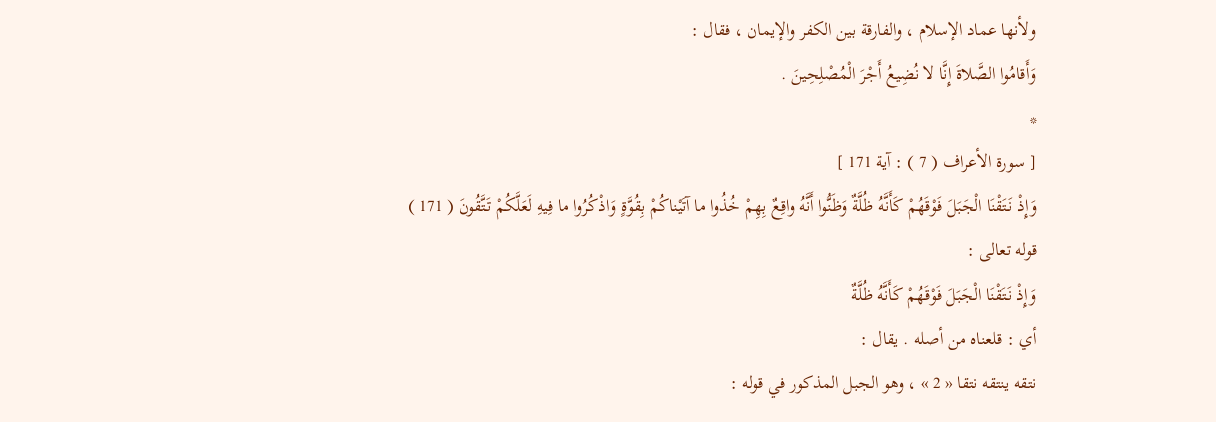ولأنها عماد الإسلام ، والفارقة بين الكفر والإيمان ، فقال :
وَأَقامُوا الصَّلاةَ إِنَّا لا نُضِيعُ أَجْرَ الْمُصْلِحِينَ .
*
[ سورة الأعراف ( 7 ) : آية 171 ]
وَإِذْ نَتَقْنَا الْجَبَلَ فَوْقَهُمْ كَأَنَّهُ ظُلَّةٌ وَظَنُّوا أَنَّهُ واقِعٌ بِهِمْ خُذُوا ما آتَيْناكُمْ بِقُوَّةٍ وَاذْكُرُوا ما فِيهِ لَعَلَّكُمْ تَتَّقُونَ ( 171 )
قوله تعالى :
وَإِذْ نَتَقْنَا الْجَبَلَ فَوْقَهُمْ كَأَنَّهُ ظُلَّةٌ
أي : قلعناه من أصله . يقال :
نتقه ينتقه نتقا « 2 » ، وهو الجبل المذكور في قوله :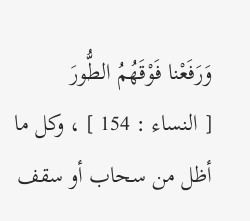وَرَفَعْنا فَوْقَهُمُ الطُّورَ
[ النساء : 154 ] ، وكل ما أظل من سحاب أو سقف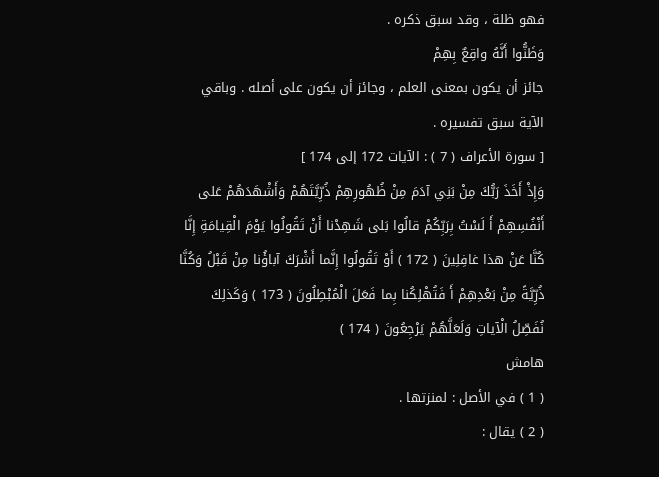فهو ظلة ، وقد سبق ذكره .
وَظَنُّوا أَنَّهُ واقِعٌ بِهِمْ
جائز أن يكون بمعنى العلم ، وجائز أن يكون على أصله . وباقي الآية سبق تفسيره .
[ سورة الأعراف ( 7 ) : الآيات 172 إلى 174 ]
وَإِذْ أَخَذَ رَبُّكَ مِنْ بَنِي آدَمَ مِنْ ظُهُورِهِمْ ذُرِّيَّتَهُمْ وَأَشْهَدَهُمْ عَلى أَنْفُسِهِمْ أَ لَسْتُ بِرَبِّكُمْ قالُوا بَلى شَهِدْنا أَنْ تَقُولُوا يَوْمَ الْقِيامَةِ إِنَّا كُنَّا عَنْ هذا غافِلِينَ ( 172 ) أَوْ تَقُولُوا إِنَّما أَشْرَكَ آباؤُنا مِنْ قَبْلُ وَكُنَّا ذُرِّيَّةً مِنْ بَعْدِهِمْ أَ فَتُهْلِكُنا بِما فَعَلَ الْمُبْطِلُونَ ( 173 ) وَكَذلِكَ نُفَصِّلُ الْآياتِ وَلَعَلَّهُمْ يَرْجِعُونَ ( 174 )
هامش
( 1 ) في الأصل : لمنزتها .
( 2 ) يقال :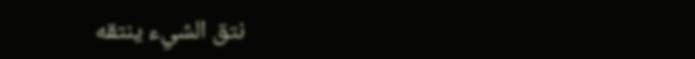نتق الشيء ينتقه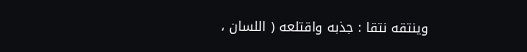وينتقه نتقا : جذبه واقتلعه ( اللسان ،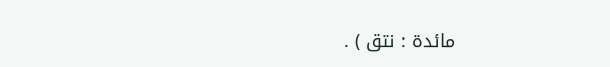مائدة : نتق ) .